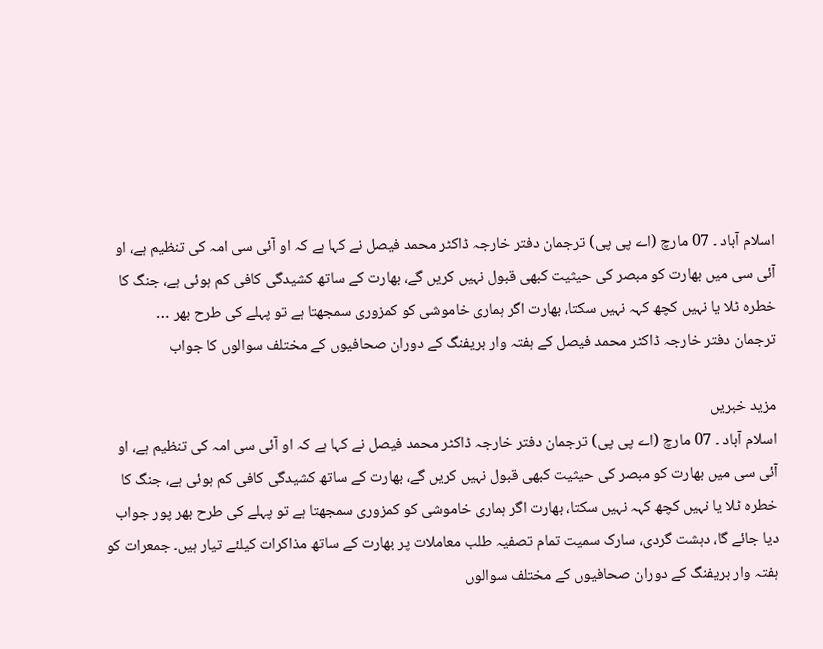اسلام آباد ۔ 07 مارچ (اے پی پی) ترجمان دفتر خارجہ ڈاکٹر محمد فیصل نے کہا ہے کہ او آئی سی امہ کی تنظیم ہے، او آئی سی میں بھارت کو مبصر کی حیثیت کبھی قبول نہیں کریں گے، بھارت کے ساتھ کشیدگی کافی کم ہوئی ہے، جنگ کا خطرہ ٹلا یا نہیں کچھ کہہ نہیں سکتا، بھارت اگر ہماری خاموشی کو کمزوری سمجھتا ہے تو پہلے کی طرح بھر …
ترجمان دفتر خارجہ ڈاکٹر محمد فیصل کے ہفتہ وار بریفنگ کے دوران صحافیوں کے مختلف سوالوں کا جواب

مزید خبریں
اسلام آباد ۔ 07 مارچ (اے پی پی) ترجمان دفتر خارجہ ڈاکٹر محمد فیصل نے کہا ہے کہ او آئی سی امہ کی تنظیم ہے، او آئی سی میں بھارت کو مبصر کی حیثیت کبھی قبول نہیں کریں گے، بھارت کے ساتھ کشیدگی کافی کم ہوئی ہے، جنگ کا خطرہ ٹلا یا نہیں کچھ کہہ نہیں سکتا، بھارت اگر ہماری خاموشی کو کمزوری سمجھتا ہے تو پہلے کی طرح بھر پور جواب دیا جائے گا، دہشت گردی، سارک سمیت تمام تصفیہ طلب معاملات پر بھارت کے ساتھ مذاکرات کیلئے تیار ہیں۔ جمعرات کو ہفتہ وار بریفنگ کے دوران صحافیوں کے مختلف سوالوں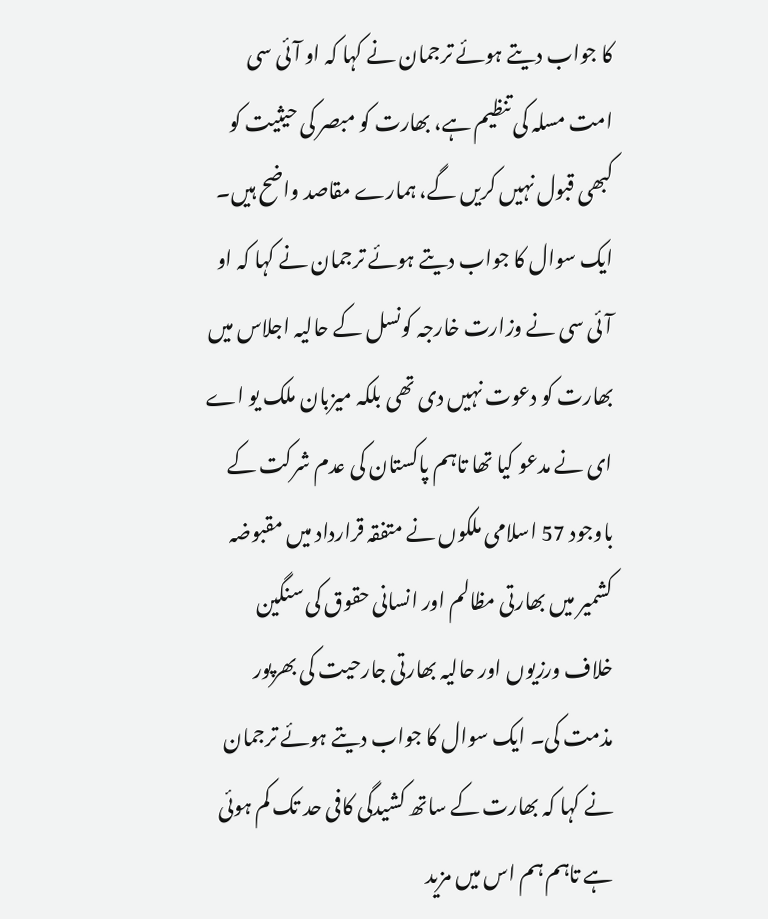کا جواب دیتے ہوئے ترجمان نے کہا کہ او آئی سی امت مسلہ کی تنظیم ہے، بھارت کو مبصر کی حیثیت کو کبھی قبول نہیں کریں گے، ہمارے مقاصد واضح ہیں۔ ایک سوال کا جواب دیتے ہوئے ترجمان نے کہا کہ او آئی سی نے وزارت خارجہ کونسل کے حالیہ اجلاس میں بھارت کو دعوت نہیں دی تھی بلکہ میزبان ملک یو اے ای نے مدعو کیا تھا تاہم پاکستان کی عدم شرکت کے باوجود 57 اسلامی ملکوں نے متفقہ قرارداد میں مقبوضہ کشمیر میں بھارتی مظالم اور انسانی حقوق کی سنگین خلاف ورزیوں اور حالیہ بھارتی جارحیت کی بھرپور مذمت کی۔ ایک سوال کا جواب دیتے ہوئے ترجمان نے کہا کہ بھارت کے ساتھ کشیدگی کافی حد تک کم ہوئی ہے تاہم ہم اس میں مزید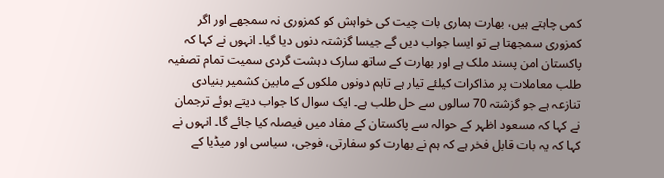کمی چاہتے ہیں، بھارت ہماری بات چیت کی خواہش کو کمزوری نہ سمجھے اور اگر کمزوری سمجھتا ہے تو ایسا جواب دیں گے جیسا گزشتہ دنوں دیا گیا۔ انہوں نے کہا کہ پاکستان امن پسند ملک ہے اور بھارت کے ساتھ سارک دہشت گردی سمیت تمام تصفیہ طلب معاملات پر مذاکرات کیلئے تیار ہے تاہم دونوں ملکوں کے مابین کشمیر بنیادی تنازعہ ہے جو گزشتہ 70 سالوں سے حل طلب ہے۔ ایک سوال کا جواب دیتے ہوئے ترجمان نے کہا کہ مسعود اظہر کے حوالہ سے پاکستان کے مفاد میں فیصلہ کیا جائے گا۔ انہوں نے کہا کہ یہ بات قابل فخر ہے کہ ہم نے بھارت کو سفارتی، فوجی، سیاسی اور میڈیا کے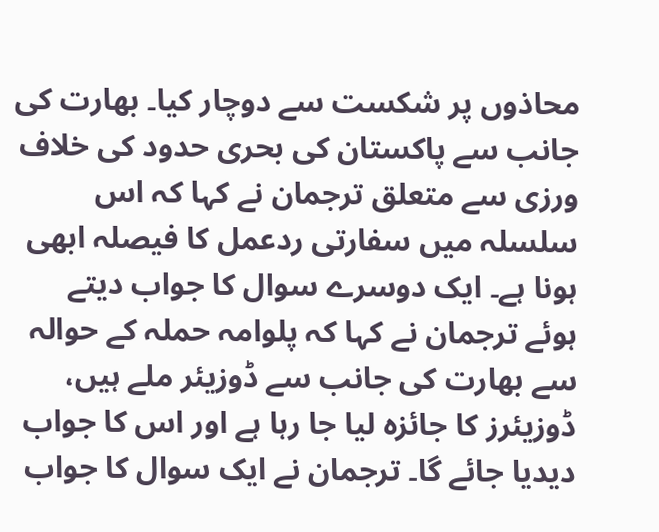محاذوں پر شکست سے دوچار کیا۔ بھارت کی جانب سے پاکستان کی بحری حدود کی خلاف ورزی سے متعلق ترجمان نے کہا کہ اس سلسلہ میں سفارتی ردعمل کا فیصلہ ابھی ہونا ہے۔ ایک دوسرے سوال کا جواب دیتے ہوئے ترجمان نے کہا کہ پلوامہ حملہ کے حوالہ سے بھارت کی جانب سے ڈوزیئر ملے ہیں، ڈوزیئرز کا جائزہ لیا جا رہا ہے اور اس کا جواب دیدیا جائے گا۔ ترجمان نے ایک سوال کا جواب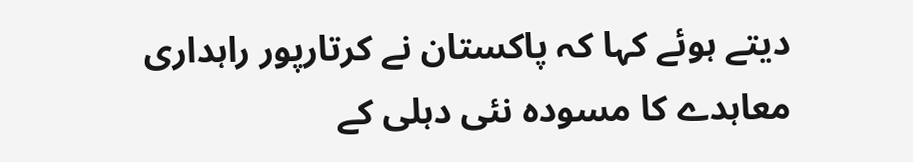دیتے ہوئے کہا کہ پاکستان نے کرتارپور راہداری معاہدے کا مسودہ نئی دہلی کے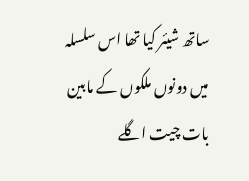ساتھ شیئر کیا تھا اس سلسلہ میں دونوں ملکوں کے مابین بات چیت اگلے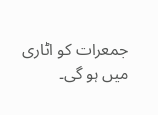جمعرات کو اٹاری میں ہو گی۔